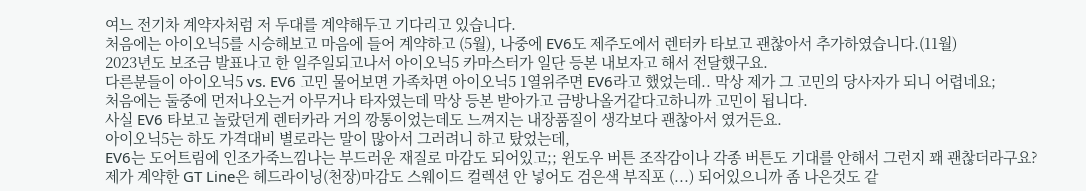여느 전기차 계약자처럼 저 두대를 계약해두고 기다리고 있습니다.
처음에는 아이오닉5를 시승해보고 마음에 들어 계약하고 (5월), 나중에 EV6도 제주도에서 렌터카 타보고 괜찮아서 추가하였습니다.(11월)
2023년도 보조금 발표나고 한 일주일되고나서 아이오닉5 카마스터가 일단 등본 내보자고 해서 전달했구요.
다른분들이 아이오닉5 vs. EV6 고민 물어보면 가족차면 아이오닉5 1열위주면 EV6라고 했었는데.. 막상 제가 그 고민의 당사자가 되니 어렵네요;
처음에는 둘중에 먼저나오는거 아무거나 타자였는데 막상 등본 받아가고 금방나올거같다고하니까 고민이 됩니다.
사실 EV6 타보고 놀랐던게 렌터카라 거의 깡통이었는데도 느껴지는 내장품질이 생각보다 괜찮아서 였거든요.
아이오닉5는 하도 가격대비 별로라는 말이 많아서 그러려니 하고 탔었는데,
EV6는 도어트림에 인조가죽느낌나는 부드러운 재질로 마감도 되어있고;; 윈도우 버튼 조작감이나 각종 버튼도 기대를 안해서 그런지 꽤 괜찮더라구요?
제가 계약한 GT Line은 헤드라이닝(천장)마감도 스웨이드 컬렉션 안 넣어도 검은색 부직포 (...) 되어있으니까 좀 나은것도 같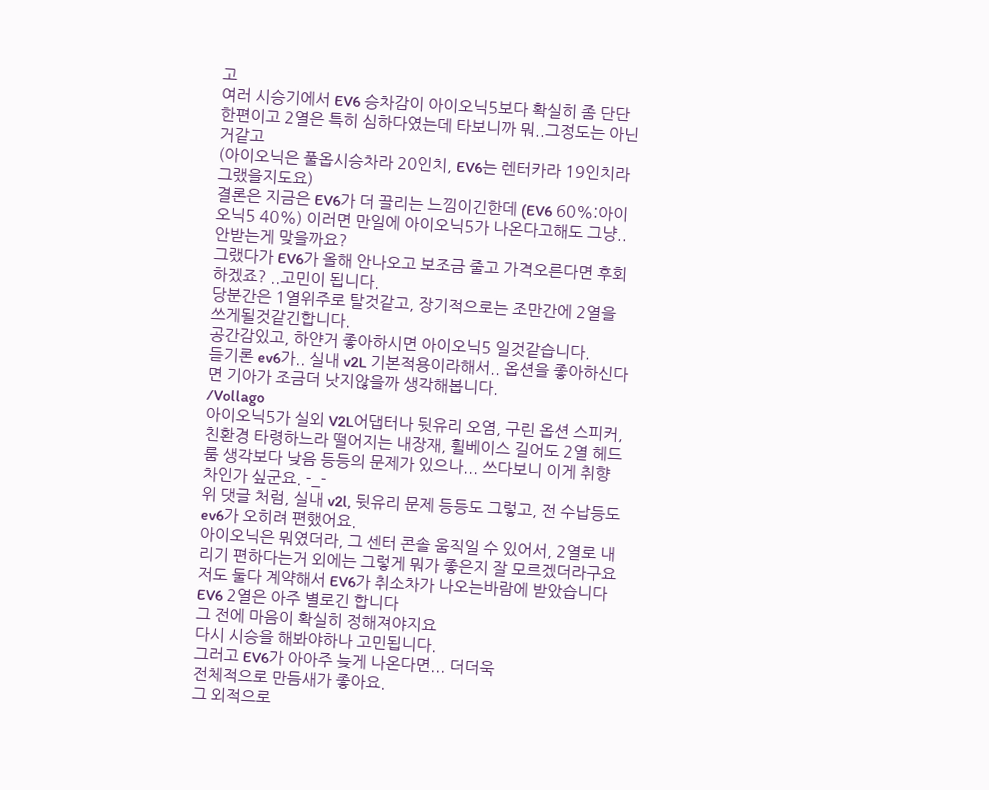고
여러 시승기에서 EV6 승차감이 아이오닉5보다 확실히 좀 단단한편이고 2열은 특히 심하다였는데 타보니까 뭐..그정도는 아닌거같고
(아이오닉은 풀옵시승차라 20인치, EV6는 렌터카라 19인치라 그랬을지도요)
결론은 지금은 EV6가 더 끌리는 느낌이긴한데 (EV6 60%:아이오닉5 40%) 이러면 만일에 아이오닉5가 나온다고해도 그냥..안받는게 맞을까요?
그랬다가 EV6가 올해 안나오고 보조금 줄고 가격오른다면 후회하겠죠? ..고민이 됩니다.
당분간은 1열위주로 탈것같고, 장기적으로는 조만간에 2열을 쓰게될것같긴합니다.
공간감있고, 하얀거 좋아하시면 아이오닉5 일것같습니다.
듣기론 ev6가.. 실내 v2L 기본적용이라해서.. 옵션을 좋아하신다면 기아가 조금더 낫지않을까 생각해봅니다.
/Vollago
아이오닉5가 실외 V2L어댑터나 뒷유리 오염, 구린 옵션 스피커, 친환경 타령하느라 떨어지는 내장재, 휠베이스 길어도 2열 헤드룸 생각보다 낮음 등등의 문제가 있으나... 쓰다보니 이게 취향차인가 싶군요. -_-
위 댓글 처럼, 실내 v2l, 뒷유리 문제 등등도 그렇고, 전 수납등도 ev6가 오히려 편했어요.
아이오닉은 뭐였더라, 그 센터 콘솔 움직일 수 있어서, 2열로 내리기 편하다는거 외에는 그렇게 뭐가 좋은지 잘 모르겠더라구요
저도 둘다 계약해서 EV6가 취소차가 나오는바람에 받았습니다
EV6 2열은 아주 별로긴 합니다
그 전에 마음이 확실히 정해져야지요
다시 시승을 해봐야하나 고민됩니다.
그러고 EV6가 아아주 늦게 나온다면... 더더욱
전체적으로 만듬새가 좋아요.
그 외적으로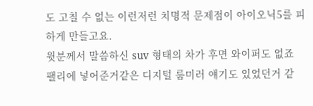도 고칠 수 없는 이런저런 치명적 문제점이 아이오닉5를 피하게 만들고요.
윗분께서 말씀하신 suv 형태의 차가 후면 와이퍼도 없죠
팰리에 넣어준거같은 디지털 룸미러 얘기도 있었던거 같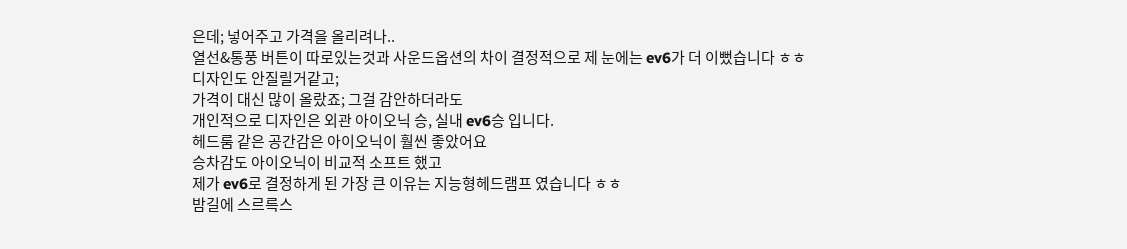은데; 넣어주고 가격을 올리려나..
열선&통풍 버튼이 따로있는것과 사운드옵션의 차이 결정적으로 제 눈에는 ev6가 더 이뻤습니다 ㅎㅎ
디자인도 안질릴거같고;
가격이 대신 많이 올랐죠; 그걸 감안하더라도
개인적으로 디자인은 외관 아이오닉 승, 실내 ev6승 입니다.
헤드룸 같은 공간감은 아이오닉이 훨씬 좋았어요
승차감도 아이오닉이 비교적 소프트 했고
제가 ev6로 결정하게 된 가장 큰 이유는 지능형헤드램프 였습니다 ㅎㅎ
밤길에 스르륵스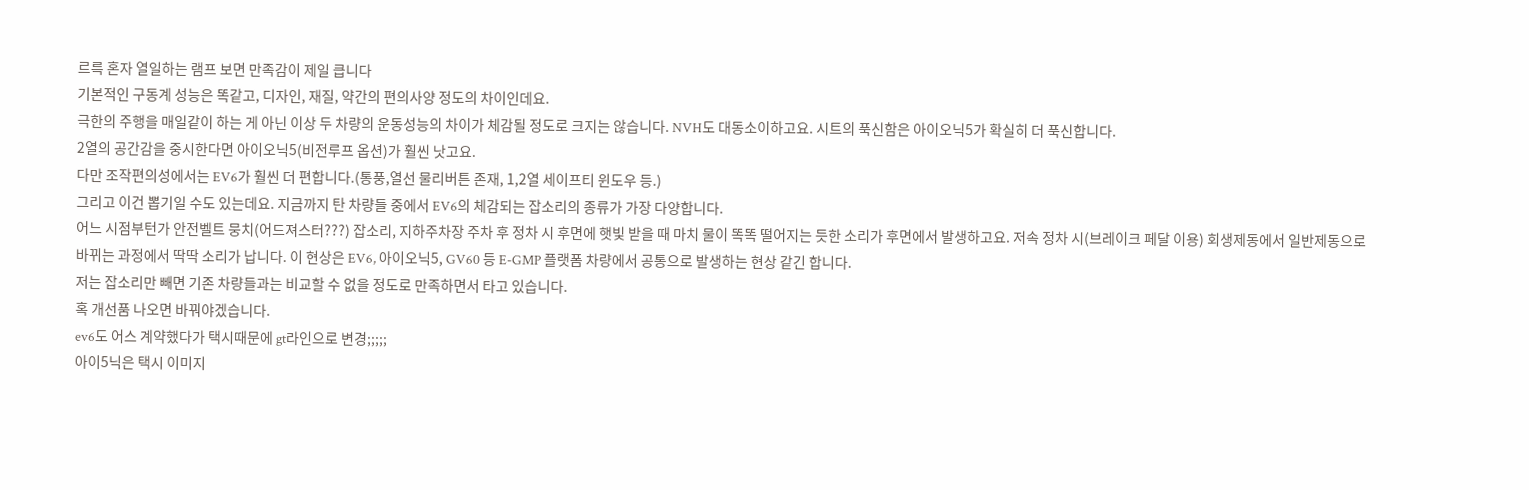르륵 혼자 열일하는 램프 보면 만족감이 제일 큽니다
기본적인 구동계 성능은 똑같고, 디자인, 재질, 약간의 편의사양 정도의 차이인데요.
극한의 주행을 매일같이 하는 게 아닌 이상 두 차량의 운동성능의 차이가 체감될 정도로 크지는 않습니다. NVH도 대동소이하고요. 시트의 푹신함은 아이오닉5가 확실히 더 푹신합니다.
2열의 공간감을 중시한다면 아이오닉5(비전루프 옵션)가 훨씬 낫고요.
다만 조작편의성에서는 EV6가 훨씬 더 편합니다.(통풍,열선 물리버튼 존재, 1,2열 세이프티 윈도우 등.)
그리고 이건 뽑기일 수도 있는데요. 지금까지 탄 차량들 중에서 EV6의 체감되는 잡소리의 종류가 가장 다양합니다.
어느 시점부턴가 안전벨트 뭉치(어드져스터???) 잡소리, 지하주차장 주차 후 정차 시 후면에 햇빛 받을 때 마치 물이 똑똑 떨어지는 듯한 소리가 후면에서 발생하고요. 저속 정차 시(브레이크 페달 이용) 회생제동에서 일반제동으로 바뀌는 과정에서 딱딱 소리가 납니다. 이 현상은 EV6, 아이오닉5, GV60 등 E-GMP 플랫폼 차량에서 공통으로 발생하는 현상 같긴 합니다.
저는 잡소리만 빼면 기존 차량들과는 비교할 수 없을 정도로 만족하면서 타고 있습니다.
혹 개선품 나오면 바꿔야겠습니다.
ev6도 어스 계약했다가 택시때문에 gt라인으로 변경;;;;;
아이5닉은 택시 이미지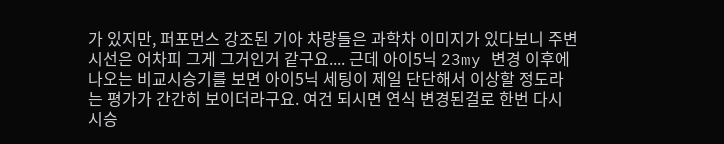가 있지만, 퍼포먼스 강조된 기아 차량들은 과학차 이미지가 있다보니 주변 시선은 어차피 그게 그거인거 같구요.... 근데 아이5닉 23my 변경 이후에 나오는 비교시승기를 보면 아이5닉 세팅이 제일 단단해서 이상할 정도라는 평가가 간간히 보이더라구요. 여건 되시면 연식 변경된걸로 한번 다시 시승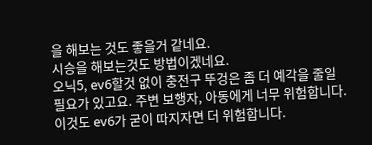을 해보는 것도 좋을거 같네요.
시승을 해보는것도 방법이겠네요.
오닉5, ev6할것 없이 충전구 뚜겅은 좀 더 예각을 줄일 필요가 있고요. 주변 보행자, 아동에게 너무 위험합니다. 이것도 ev6가 굳이 따지자면 더 위험합니다.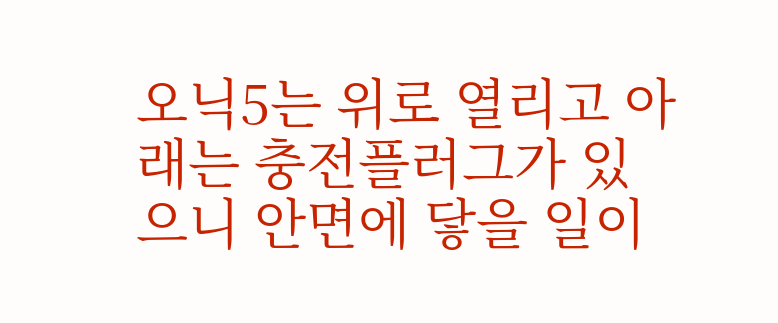오닉5는 위로 열리고 아래는 충전플러그가 있으니 안면에 닿을 일이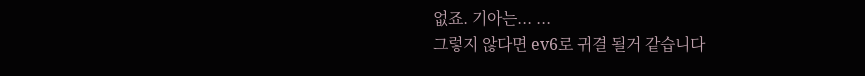없죠. 기아는... ...
그렇지 않다면 ev6로 귀결 될거 같습니다